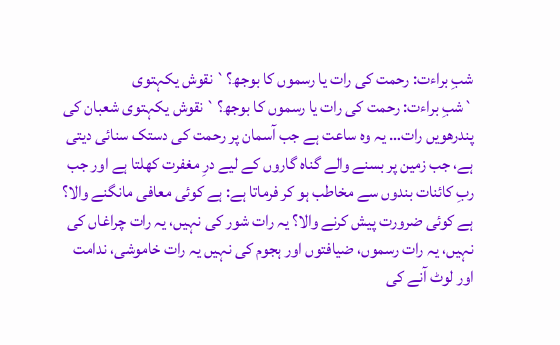شبِ براءت: رحمت کی رات یا رسموں کا بوجھ؟` نقوش یکہتوی
`شبِ براءت: رحمت کی رات یا رسموں کا بوجھ؟` نقوش یکہتوی شعبان کی پندرھویں رات… یہ وہ ساعت ہے جب آسمان پر رحمت کی دستک سنائی دیتی ہے، جب زمین پر بسنے والے گناہ گاروں کے لیے درِ مغفرت کھلتا ہے اور جب ربِ کائنات بندوں سے مخاطب ہو کر فرماتا ہے: ہے کوئی معافی مانگنے والا؟ ہے کوئی ضرورت پیش کرنے والا؟ یہ رات شور کی نہیں، یہ رات چراغاں کی نہیں، یہ رات رسموں، ضیافتوں اور ہجوم کی نہیں یہ رات خاموشی، ندامت اور لوٹ آنے کی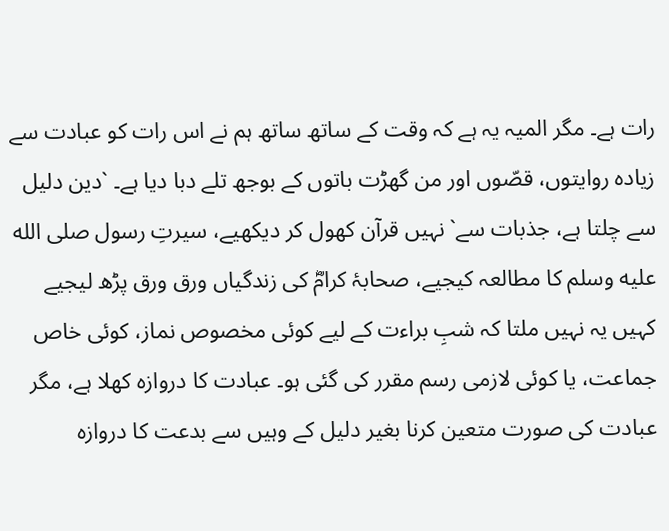رات ہے۔ مگر المیہ یہ ہے کہ وقت کے ساتھ ساتھ ہم نے اس رات کو عبادت سے زیادہ روایتوں، قصّوں اور من گھڑت باتوں کے بوجھ تلے دبا دیا ہے۔ `دین دلیل سے چلتا ہے، جذبات سے` نہیں قرآن کھول کر دیکھیے، سیرتِ رسول صلى الله عليه وسلم کا مطالعہ کیجیے، صحابۂ کرامؓ کی زندگیاں ورق ورق پڑھ لیجیے کہیں یہ نہیں ملتا کہ شبِ براءت کے لیے کوئی مخصوص نماز، کوئی خاص جماعت، یا کوئی لازمی رسم مقرر کی گئی ہو۔ عبادت کا دروازہ کھلا ہے، مگر عبادت کی صورت متعین کرنا بغیر دلیل کے وہیں سے بدعت کا دروازہ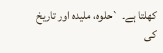کھلتا ہے۔ `حلوہ، ملیدہ اور تاریخ کی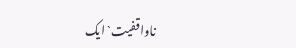ناواقفیت` ایک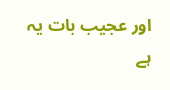اور عجیب بات یہ ہے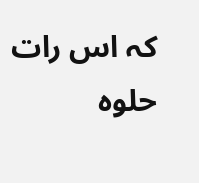کہ اس رات حلوہ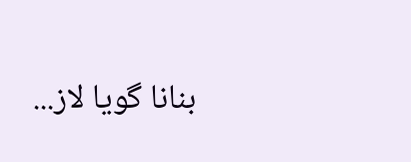بنانا گویا لاز...